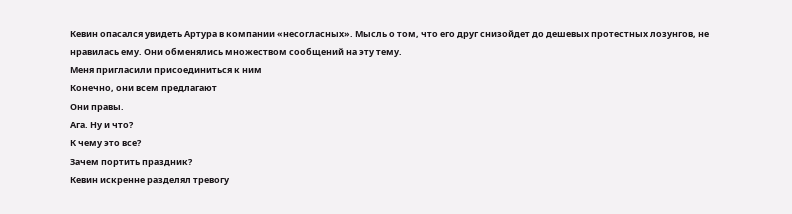Кевин опасался увидеть Артура в компании «несогласных». Мысль о том, что его друг снизойдет до дешевых протестных лозунгов, не нравилась ему. Они обменялись множеством сообщений на эту тему.
Меня пригласили присоединиться к ним
Конечно, они всем предлагают
Они правы.
Ага. Ну и что?
К чему это все?
Зачем портить праздник?
Кевин искренне разделял тревогу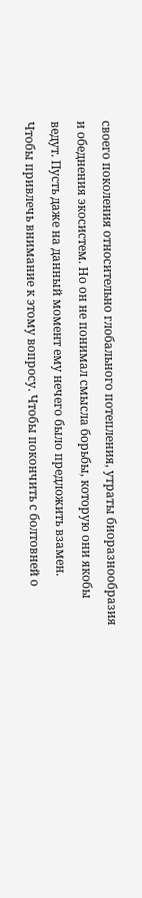своего поколения относительно глобального потепления, утраты биоразнообразия и обеднения экосистем. Но он не понимал смысла борьбы, которую они якобы ведут. Пусть даже на данный момент ему нечего было предложить взамен.
Чтобы привлечь внимание к этому вопросу. Чтобы покончить с болтовней о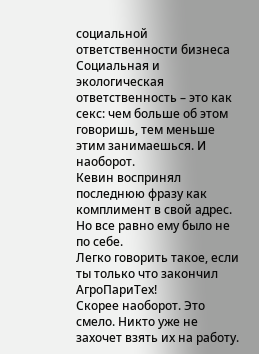социальной ответственности бизнеса
Социальная и экологическая ответственность – это как секс: чем больше об этом говоришь, тем меньше этим занимаешься. И наоборот.
Кевин воспринял последнюю фразу как комплимент в свой адрес. Но все равно ему было не по себе.
Легко говорить такое, если ты только что закончил АгроПариТех!
Скорее наоборот. Это смело. Никто уже не захочет взять их на работу.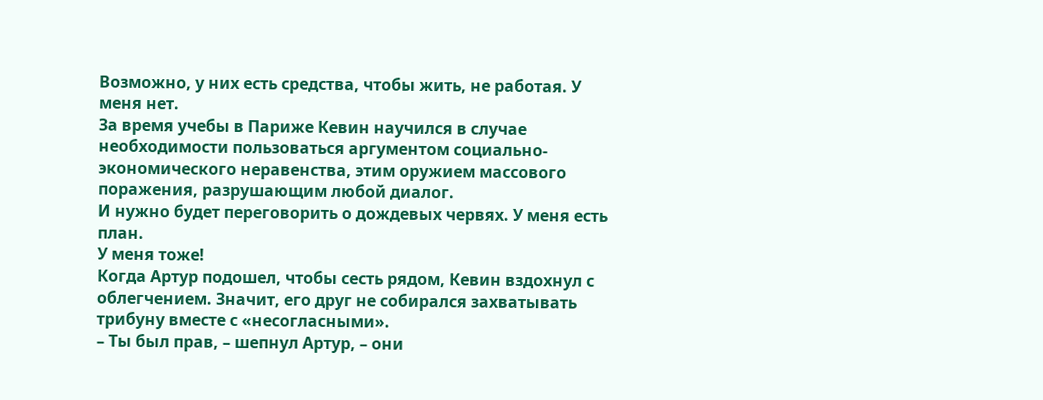Возможно, у них есть средства, чтобы жить, не работая. У меня нет.
За время учебы в Париже Кевин научился в случае необходимости пользоваться аргументом социально-экономического неравенства, этим оружием массового поражения, разрушающим любой диалог.
И нужно будет переговорить о дождевых червях. У меня есть план.
У меня тоже!
Когда Артур подошел, чтобы сесть рядом, Кевин вздохнул с облегчением. Значит, его друг не собирался захватывать трибуну вместе с «несогласными».
– Ты был прав, – шепнул Артур, – они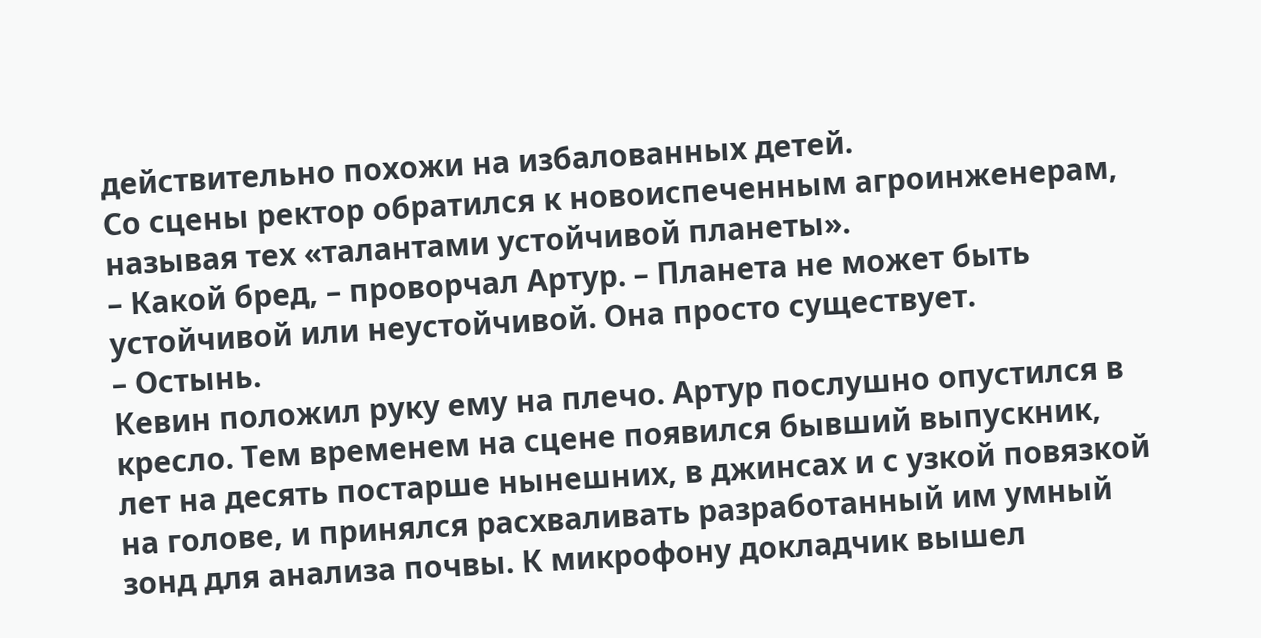действительно похожи на избалованных детей.
Со сцены ректор обратился к новоиспеченным агроинженерам, называя тех «талантами устойчивой планеты».
– Какой бред, – проворчал Артур. – Планета не может быть устойчивой или неустойчивой. Она просто существует.
– Остынь.
Кевин положил руку ему на плечо. Артур послушно опустился в кресло. Тем временем на сцене появился бывший выпускник, лет на десять постарше нынешних, в джинсах и с узкой повязкой на голове, и принялся расхваливать разработанный им умный зонд для анализа почвы. К микрофону докладчик вышел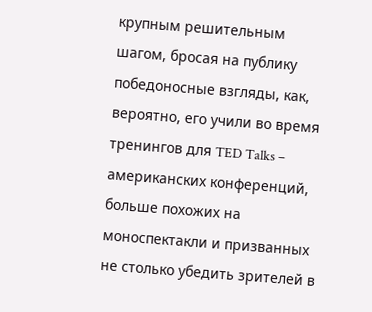крупным решительным шагом, бросая на публику победоносные взгляды, как, вероятно, его учили во время тренингов для TED Talks – американских конференций, больше похожих на моноспектакли и призванных не столько убедить зрителей в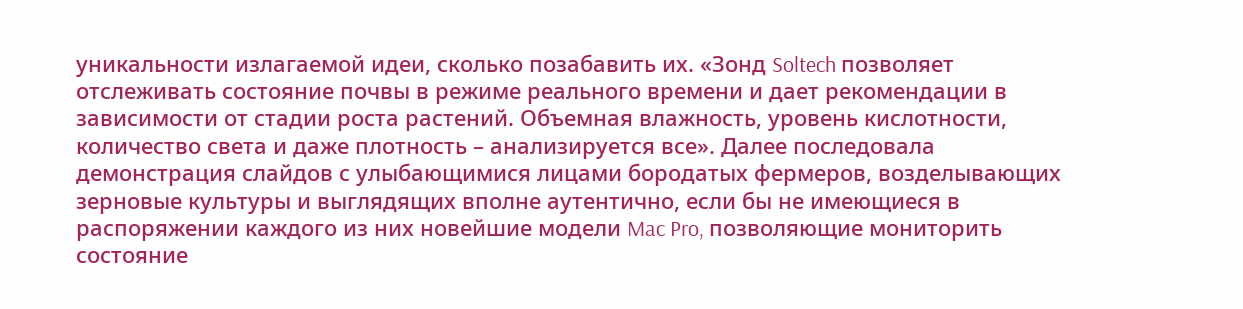уникальности излагаемой идеи, сколько позабавить их. «Зонд Soltech позволяет отслеживать состояние почвы в режиме реального времени и дает рекомендации в зависимости от стадии роста растений. Объемная влажность, уровень кислотности, количество света и даже плотность – анализируется все». Далее последовала демонстрация слайдов с улыбающимися лицами бородатых фермеров, возделывающих зерновые культуры и выглядящих вполне аутентично, если бы не имеющиеся в распоряжении каждого из них новейшие модели Mac Pro, позволяющие мониторить состояние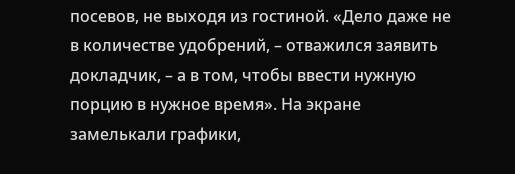посевов, не выходя из гостиной. «Дело даже не в количестве удобрений, – отважился заявить докладчик, – а в том, чтобы ввести нужную порцию в нужное время». На экране замелькали графики,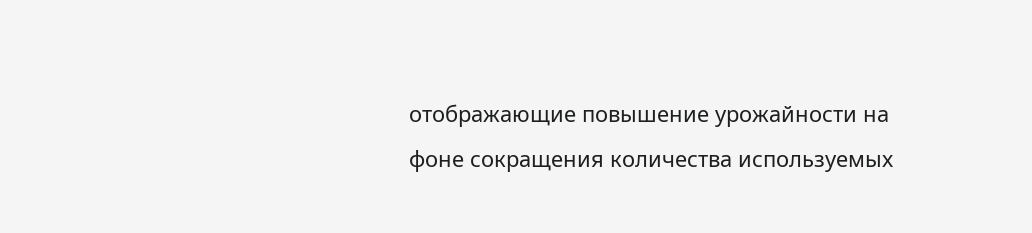отображающие повышение урожайности на фоне сокращения количества используемых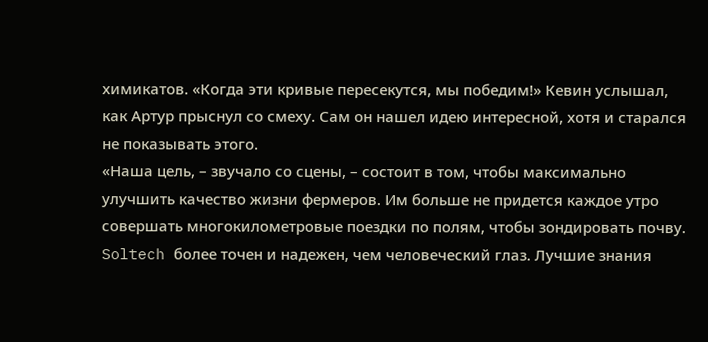химикатов. «Когда эти кривые пересекутся, мы победим!» Кевин услышал, как Артур прыснул со смеху. Сам он нашел идею интересной, хотя и старался не показывать этого.
«Наша цель, – звучало со сцены, – состоит в том, чтобы максимально улучшить качество жизни фермеров. Им больше не придется каждое утро совершать многокилометровые поездки по полям, чтобы зондировать почву. Soltech более точен и надежен, чем человеческий глаз. Лучшие знания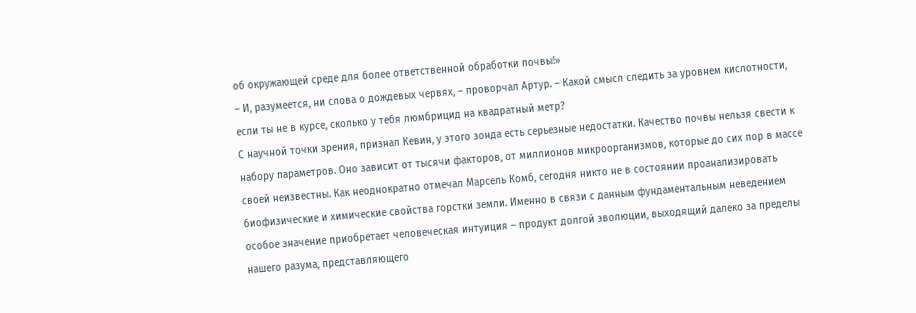об окружающей среде для более ответственной обработки почвы!»
– И, разумеется, ни слова о дождевых червях, – проворчал Артур. – Какой смысл следить за уровнем кислотности, если ты не в курсе, сколько у тебя люмбрицид на квадратный метр?
С научной точки зрения, признал Кевин, у этого зонда есть серьезные недостатки. Качество почвы нельзя свести к набору параметров. Оно зависит от тысячи факторов, от миллионов микроорганизмов, которые до сих пор в массе своей неизвестны. Как неоднократно отмечал Марсель Комб, сегодня никто не в состоянии проанализировать биофизические и химические свойства горстки земли. Именно в связи с данным фундаментальным неведением особое значение приобретает человеческая интуиция – продукт долгой эволюции, выходящий далеко за пределы нашего разума, представляющего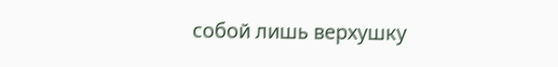собой лишь верхушку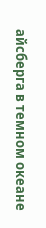айсберга в темном океане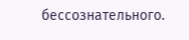бессознательного.